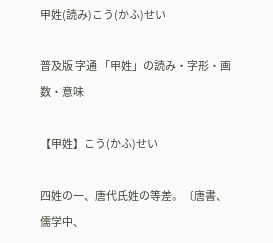甲姓(読み)こう(かふ)せい

普及版 字通 「甲姓」の読み・字形・画数・意味

【甲姓】こう(かふ)せい

四姓の一、唐代氏姓の等差。〔唐書、儒学中、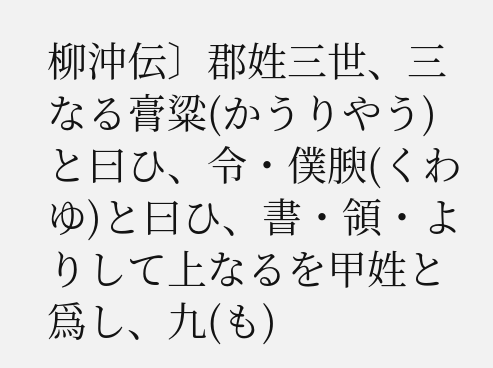柳沖伝〕郡姓三世、三なる膏粱(かうりやう)と曰ひ、令・僕腴(くわゆ)と曰ひ、書・領・よりして上なるを甲姓と爲し、九(も)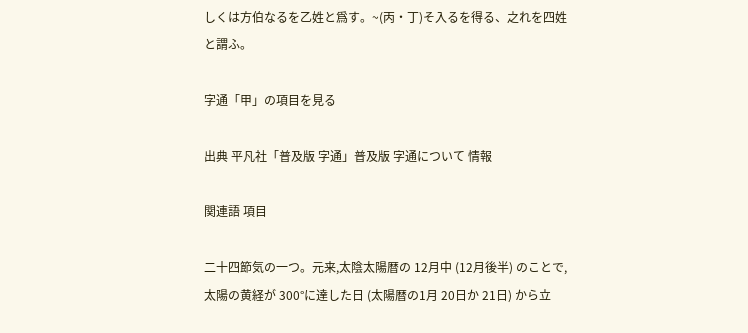しくは方伯なるを乙姓と爲す。~(丙・丁)そ入るを得る、之れを四姓と謂ふ。

字通「甲」の項目を見る

出典 平凡社「普及版 字通」普及版 字通について 情報

関連語 項目

二十四節気の一つ。元来,太陰太陽暦の 12月中 (12月後半) のことで,太陽の黄経が 300°に達した日 (太陽暦の1月 20日か 21日) から立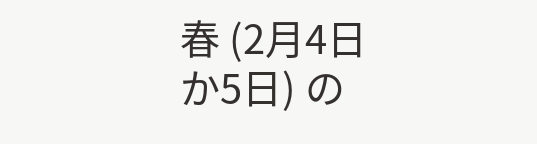春 (2月4日か5日) の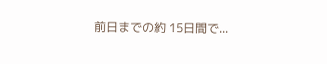前日までの約 15日間で...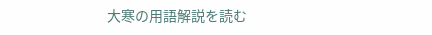大寒の用語解説を読む